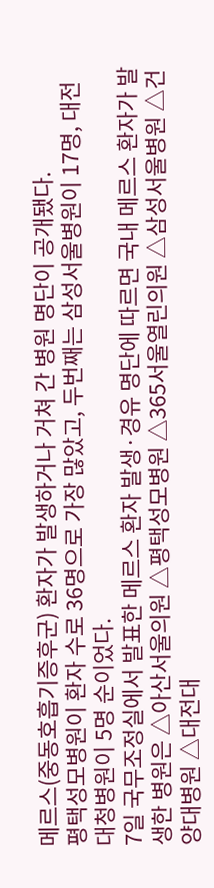메르스(중동호흡기증후군) 환자가 발생하거나 거쳐 간 병원 명단이 공개됐다.
평택성모병원이 환자 수로 36명으로 가장 많았고, 두번째는 삼성서울병원이 17명, 대전 대청병원이 5명 순이었다.
7일 국무조정실에서 발표한 메르스 환자 발생·경유 명단에 따르면 국내 메르스 환자가 발생한 병원은 △아산서울의원 △평택성모병원 △365서울열린의원 △삼성서울병원 △건양대병원 △대전대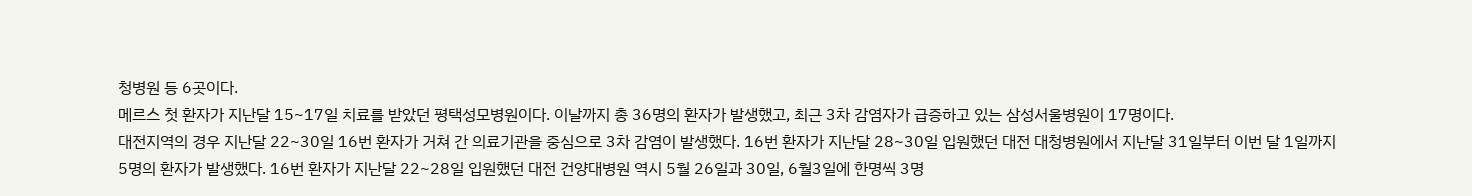청병원 등 6곳이다.
메르스 첫 환자가 지난달 15~17일 치료를 받았던 평택성모병원이다. 이날까지 총 36명의 환자가 발생했고, 최근 3차 감염자가 급증하고 있는 삼성서울병원이 17명이다.
대전지역의 경우 지난달 22~30일 16번 환자가 거쳐 간 의료기관을 중심으로 3차 감염이 발생했다. 16번 환자가 지난달 28~30일 입원했던 대전 대청병원에서 지난달 31일부터 이번 달 1일까지 5명의 환자가 발생했다. 16번 환자가 지난달 22~28일 입원했던 대전 건양대병원 역시 5월 26일과 30일, 6월3일에 한명씩 3명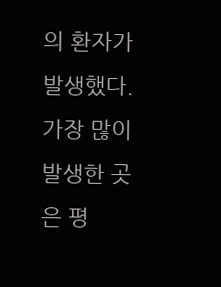의 환자가 발생했다.
가장 많이 발생한 곳은 평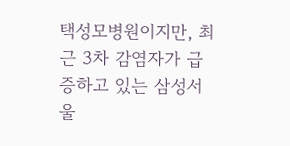택성모병원이지만, 최근 3차 감염자가 급증하고 있는 삼성서울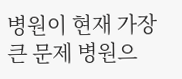병원이 현재 가장 큰 문제 병원으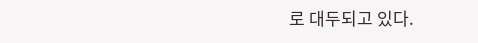로 대두되고 있다.